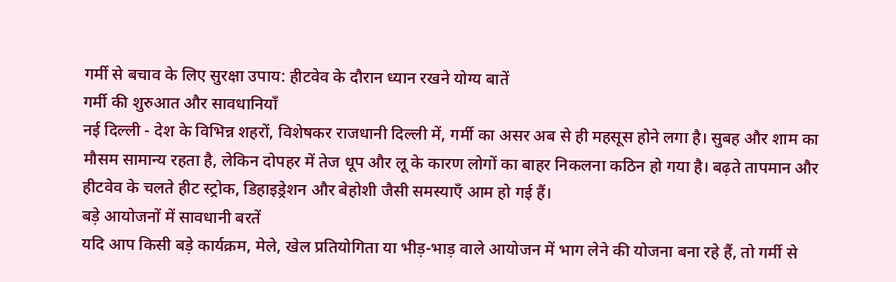गर्मी से बचाव के लिए सुरक्षा उपाय: हीटवेव के दौरान ध्यान रखने योग्य बातें
गर्मी की शुरुआत और सावधानियाँ
नई दिल्ली - देश के विभिन्न शहरों, विशेषकर राजधानी दिल्ली में, गर्मी का असर अब से ही महसूस होने लगा है। सुबह और शाम का मौसम सामान्य रहता है, लेकिन दोपहर में तेज धूप और लू के कारण लोगों का बाहर निकलना कठिन हो गया है। बढ़ते तापमान और हीटवेव के चलते हीट स्ट्रोक, डिहाइड्रेशन और बेहोशी जैसी समस्याएँ आम हो गई हैं।
बड़े आयोजनों में सावधानी बरतें
यदि आप किसी बड़े कार्यक्रम, मेले, खेल प्रतियोगिता या भीड़-भाड़ वाले आयोजन में भाग लेने की योजना बना रहे हैं, तो गर्मी से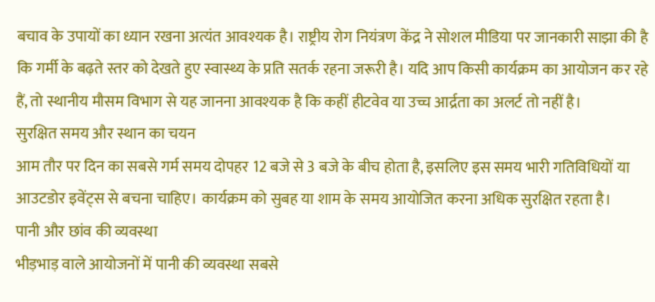बचाव के उपायों का ध्यान रखना अत्यंत आवश्यक है। राष्ट्रीय रोग नियंत्रण केंद्र ने सोशल मीडिया पर जानकारी साझा की है कि गर्मी के बढ़ते स्तर को देखते हुए स्वास्थ्य के प्रति सतर्क रहना जरूरी है। यदि आप किसी कार्यक्रम का आयोजन कर रहे हैं, तो स्थानीय मौसम विभाग से यह जानना आवश्यक है कि कहीं हीटवेव या उच्च आर्द्रता का अलर्ट तो नहीं है।
सुरक्षित समय और स्थान का चयन
आम तौर पर दिन का सबसे गर्म समय दोपहर 12 बजे से 3 बजे के बीच होता है, इसलिए इस समय भारी गतिविधियों या आउटडोर इवेंट्स से बचना चाहिए। कार्यक्रम को सुबह या शाम के समय आयोजित करना अधिक सुरक्षित रहता है।
पानी और छांव की व्यवस्था
भीड़भाड़ वाले आयोजनों में पानी की व्यवस्था सबसे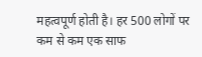महत्वपूर्ण होती है। हर 500 लोगों पर कम से कम एक साफ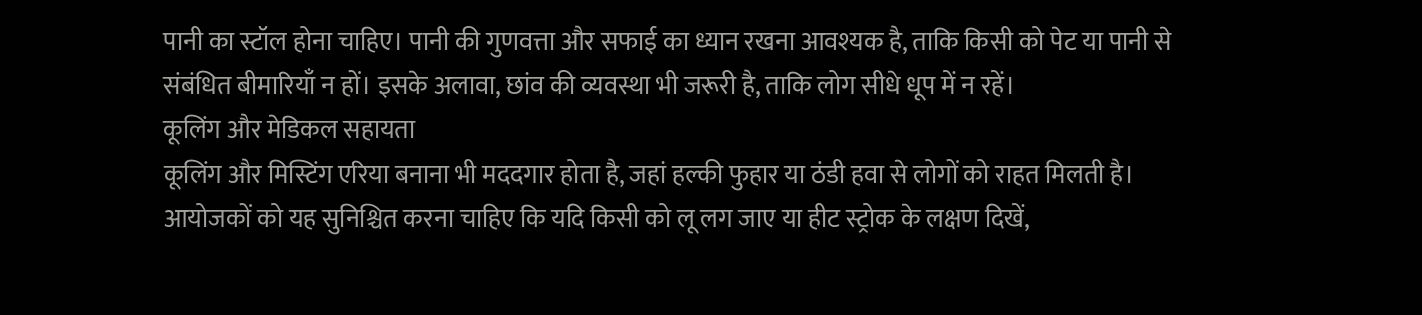पानी का स्टॉल होना चाहिए। पानी की गुणवत्ता और सफाई का ध्यान रखना आवश्यक है, ताकि किसी को पेट या पानी से संबंधित बीमारियाँ न हों। इसके अलावा, छांव की व्यवस्था भी जरूरी है, ताकि लोग सीधे धूप में न रहें।
कूलिंग और मेडिकल सहायता
कूलिंग और मिस्टिंग एरिया बनाना भी मददगार होता है, जहां हल्की फुहार या ठंडी हवा से लोगों को राहत मिलती है। आयोजकों को यह सुनिश्चित करना चाहिए कि यदि किसी को लू लग जाए या हीट स्ट्रोक के लक्षण दिखें,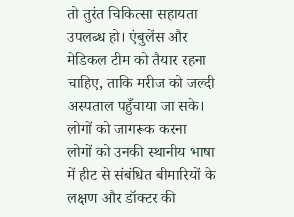तो तुरंत चिकित्सा सहायता उपलब्ध हो। एंबुलेंस और मेडिकल टीम को तैयार रहना चाहिए, ताकि मरीज को जल्दी अस्पताल पहुँचाया जा सके।
लोगों को जागरूक करना
लोगों को उनकी स्थानीय भाषा में हीट से संबंधित बीमारियों के लक्षण और डॉक्टर की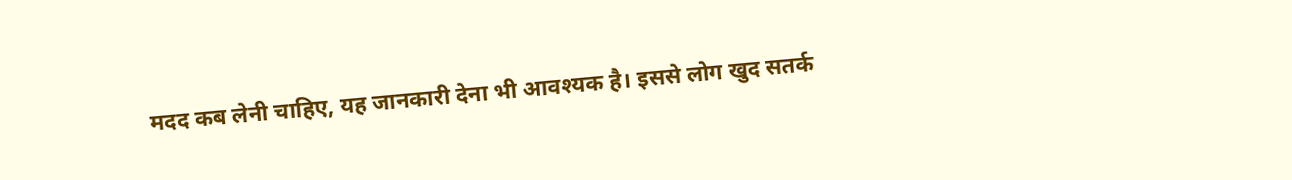मदद कब लेनी चाहिए, यह जानकारी देना भी आवश्यक है। इससे लोग खुद सतर्क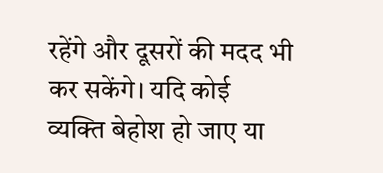रहेंगे और दूसरों की मदद भी कर सकेंगे। यदि कोई व्यक्ति बेहोश हो जाए या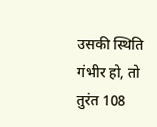उसकी स्थिति गंभीर हो, तो तुरंत 108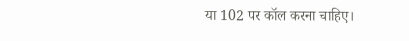या 102 पर कॉल करना चाहिए।